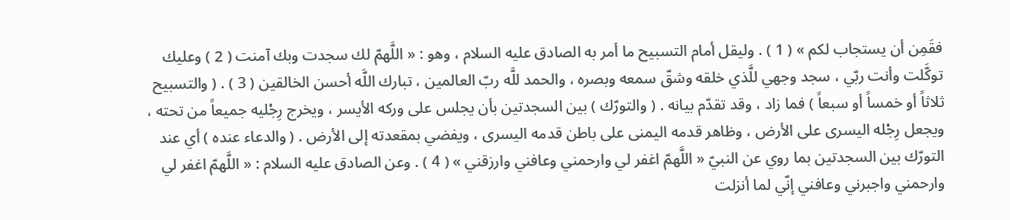فقَمِن أن يستجاب لكم » ( 1 ) . وليقل أمام التسبيح ما أمر به الصادق عليه السلام ، وهو : « اللَّهمّ لك سجدت وبك آمنت ( 2 ) وعليك توكَّلت وأنت ربّي ، سجد وجهي للَّذي خلقه وشقّ سمعه وبصره ، والحمد للَّه ربّ العالمين ، تبارك اللَّه أحسن الخالقين ( 3 ) . ( والتسبيح ثلاثاً أو خمساً أو سبعاً ) فما زاد ، وقد تقدّم بيانه . ( والتورّك ) بين السجدتين بأن يجلس على وركه الأيسر ، ويخرج رِجْليه جميعاً من تحته ، ويجعل رِجْله اليسرى على الأرض ، وظاهر قدمه اليمنى على باطن قدمه اليسرى ، ويفضي بمقعدته إلى الأرض . ( والدعاء عنده ) أي عند التورّك بين السجدتين بما روي عن النبيّ « اللَّهمّ اغفر لي وارحمني وعافني وارزقني » ( 4 ) . وعن الصادق عليه السلام : « اللَّهمّ اغفر لي وارحمني واجبرني وعافني إنّي لما أنزلت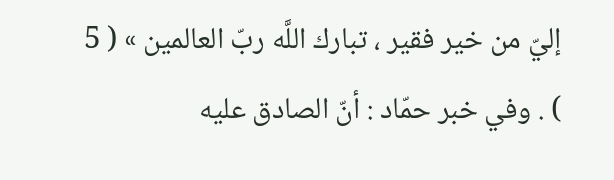إليّ من خير فقير ، تبارك اللَّه ربّ العالمين » ( 5 ) . وفي خبر حمّاد : أنّ الصادق عليه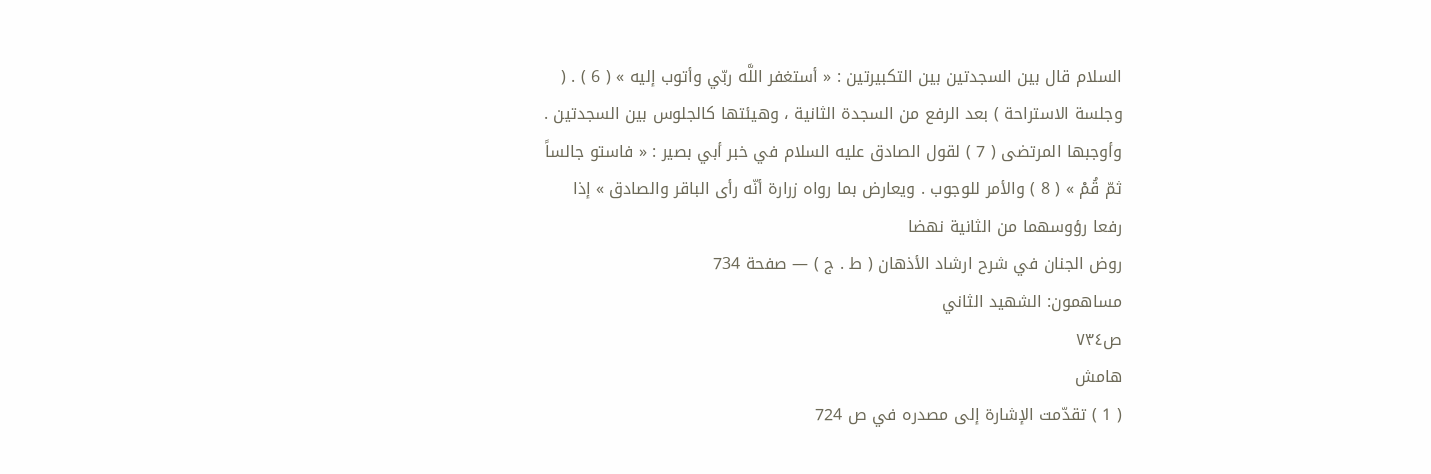السلام قال بين السجدتين بين التكبيرتين : « أستغفر اللَّه ربّي وأتوب إليه » ( 6 ) . ( وجلسة الاستراحة ) بعد الرفع من السجدة الثانية ، وهيئتها كالجلوس بين السجدتين . وأوجبها المرتضى ( 7 ) لقول الصادق عليه السلام في خبر أبي بصير : « فاستو جالساً ثمّ قُمْ » ( 8 ) والأمر للوجوب . ويعارض بما رواه زرارة أنّه رأى الباقر والصادق » إذا رفعا رؤوسهما من الثانية نهضا
روض الجنان في شرح ارشاد الأذهان ( ط . ج ) — صفحة 734
مساهمون: الشهيد الثاني
ص٧٣٤
هامش
( 1 ) تقدّمت الإشارة إلى مصدره في ص 724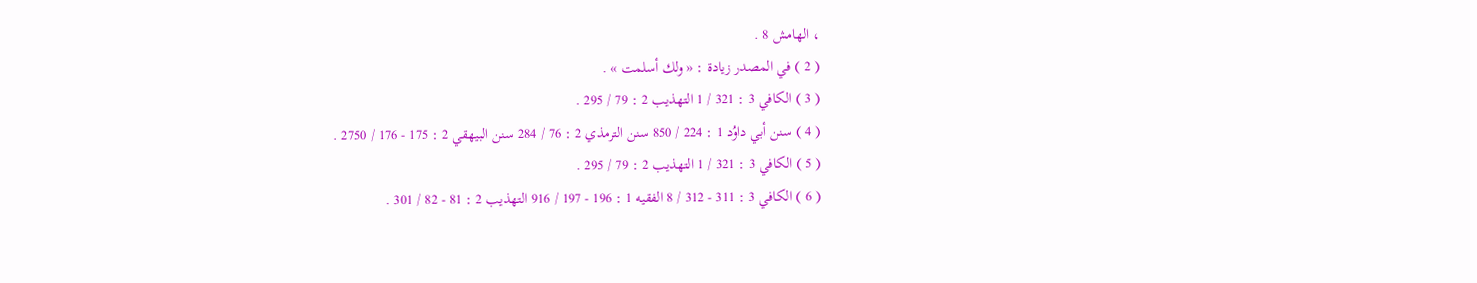، الهامش 8 .
( 2 ) في المصدر زيادة : « ولك أسلمت » .
( 3 ) الكافي 3 : 321 / 1 التهذيب 2 : 79 / 295 .
( 4 ) سنن أبي داوُد 1 : 224 / 850 سنن الترمذي 2 : 76 / 284 سنن البيهقي 2 : 175 - 176 / 2750 .
( 5 ) الكافي 3 : 321 / 1 التهذيب 2 : 79 / 295 .
( 6 ) الكافي 3 : 311 - 312 / 8 الفقيه 1 : 196 - 197 / 916 التهذيب 2 : 81 - 82 / 301 .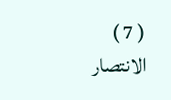( 7 ) الانتصار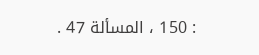: 150 ، المسألة 47 .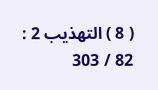( 8 ) التهذيب 2 : 82 / 303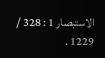الاستبصار 1 : 328 / 1229 .